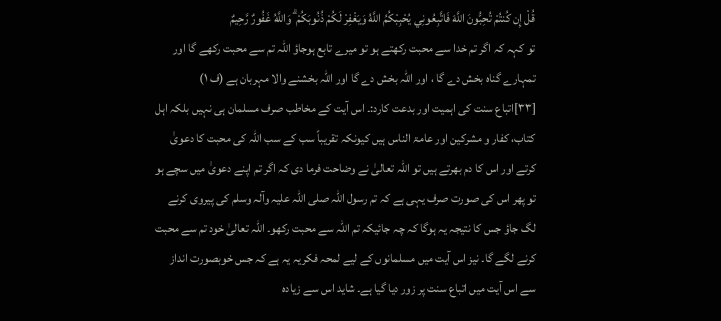قُلْ إِن كُنتُمْ تُحِبُّونَ اللَّهَ فَاتَّبِعُونِي يُحْبِبْكُمُ اللَّهُ وَيَغْفِرْ لَكُمْ ذُنُوبَكُمْ ۗ وَاللَّهُ غَفُورٌ رَّحِيمٌ
تو کہہ کہ اگر تم خدا سے محبت رکھتے ہو تو میرے تابع ہوجاؤ اللہ تم سے محبت رکھے گا اور تمہارے گناہ بخش دے گا ، اور اللہ بخش دے گا اور اللہ بخشنے والا مہربان ہے (ف ١)
[٣٣]اتباع سنت کی اہمیت اور بدعت کارد:۔ اس آیت کے مخاطب صرف مسلمان ہی نہیں بلکہ اہل کتاب، کفار و مشرکین اور عامۃ الناس ہیں کیونکہ تقریباً سب کے سب اللہ کی محبت کا دعویٰ کرتے اور اس کا دم بھرتے ہیں تو اللہ تعالیٰ نے وضاحت فرما دی کہ اگر تم اپنے دعویٰ میں سچے ہو تو پھر اس کی صورت صرف یہی ہے کہ تم رسول اللہ صلی اللہ علیہ وآلہ وسلم کی پیروی کرنے لگ جاؤ جس کا نتیجہ یہ ہوگا کہ چہ جائیکہ تم اللہ سے محبت رکھو۔ اللہ تعالیٰ خود تم سے محبت کرنے لگے گا۔ نیز اس آیت میں مسلمانوں کے لیے لمحہ فکریہ یہ ہے کہ جس خوبصورت انداز سے اس آیت میں اتباع سنت پر زور دیا گیا ہے۔ شاید اس سے زیادہ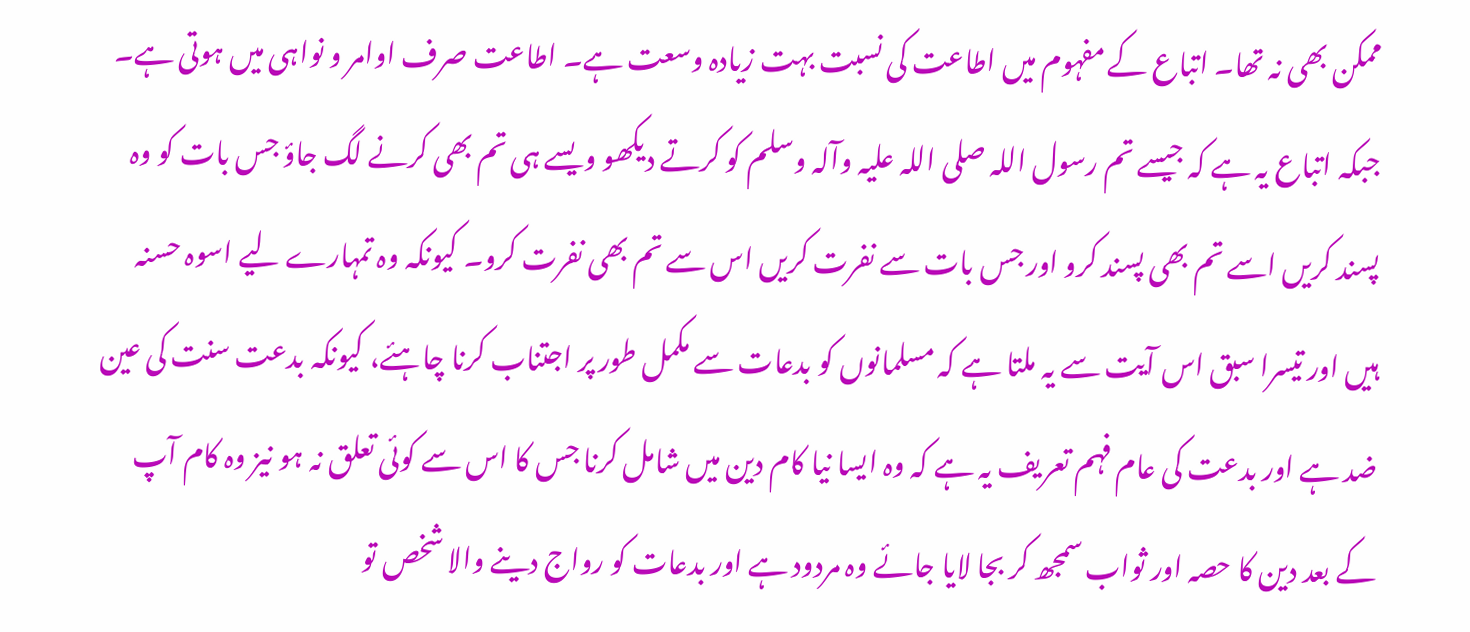ممکن بھی نہ تھا۔ اتباع کے مفہوم میں اطاعت کی نسبت بہت زیادہ وسعت ہے۔ اطاعت صرف اوامر و نواہی میں ہوتی ہے۔ جبکہ اتباع یہ ہے کہ جیسے تم رسول اللہ صلی اللہ علیہ وآلہ وسلم کو کرتے دیکھو ویسے ہی تم بھی کرنے لگ جاؤ جس بات کو وہ پسند کریں اسے تم بھی پسند کرو اور جس بات سے نفرت کریں اس سے تم بھی نفرت کرو۔ کیونکہ وہ تمہارے لیے اسوہ حسنہ ہیں اور تیسرا سبق اس آیت سے یہ ملتا ہے کہ مسلمانوں کو بدعات سے مکمل طور پر اجتناب کرنا چاہئے، کیونکہ بدعت سنت کی عین ضد ہے اور بدعت کی عام فہم تعریف یہ ہے کہ وہ ایسا نیا کام دین میں شامل کرنا جس کا اس سے کوئی تعلق نہ ہو نیز وہ کام آپ کے بعد دین کا حصہ اور ثواب سمجھ کر بجا لایا جائے وہ مردود ہے اور بدعات کو رواج دینے والا شخص تو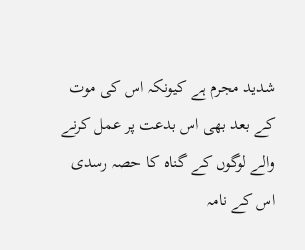شدید مجرم ہے کیونکہ اس کی موت کے بعد بھی اس بدعت پر عمل کرنے والے لوگوں کے گناہ کا حصہ رسدی اس کے نامہ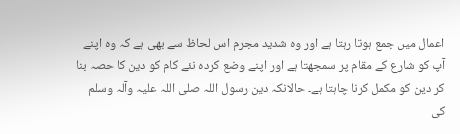اعمال میں جمع ہوتا رہتا ہے اور وہ شدید مجرم اس لحاظ سے بھی ہے کہ وہ اپنے آپ کو شارع کے مقام پر سمجھتا ہے اور اپنے وضع کردہ نئے کام کو دین کا حصہ بنا کر دین کو مکمل کرنا چاہتا ہے۔ حالانکہ دین رسول اللہ صلی اللہ علیہ وآلہ وسلم کی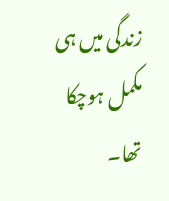زندگی میں ہی مکمل ہوچکا تھا۔